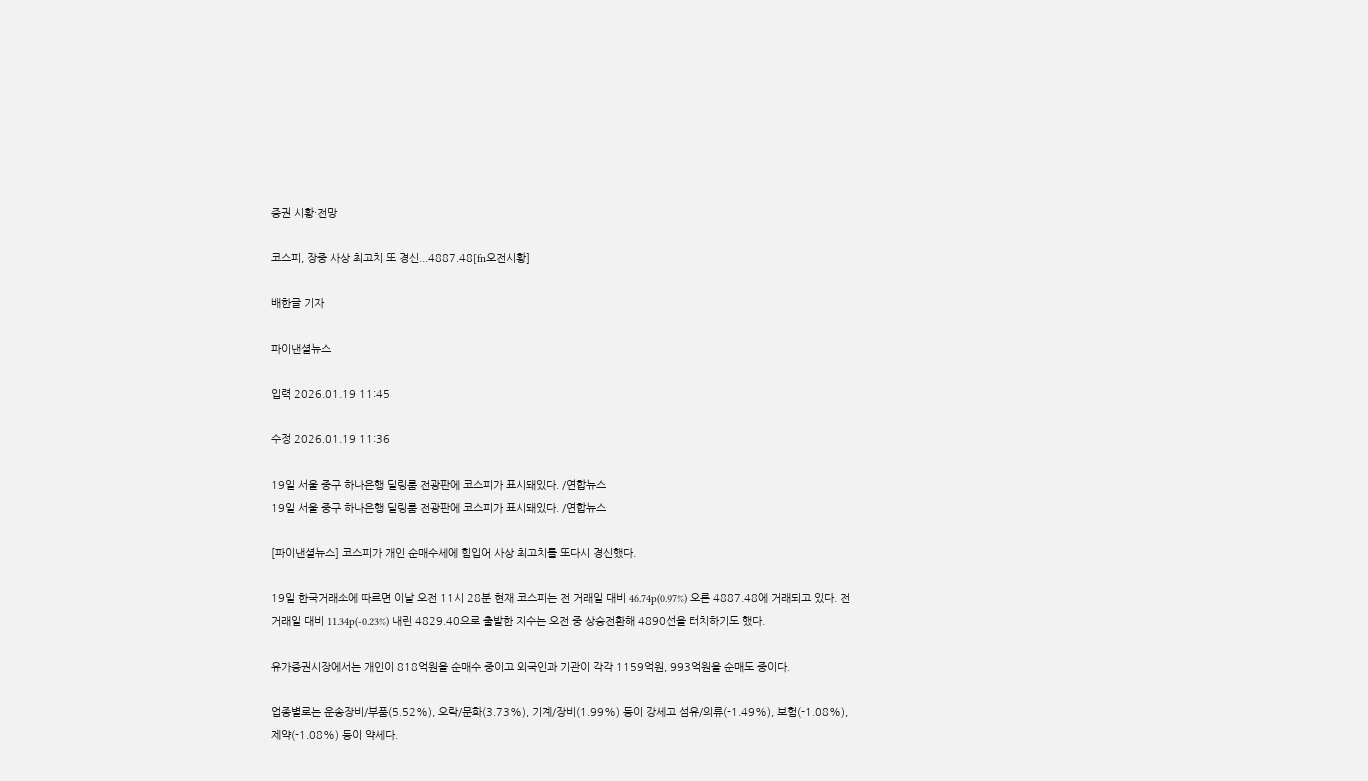증권 시황·전망

코스피, 장중 사상 최고치 또 경신...4887.48[fn오전시황]

배한글 기자

파이낸셜뉴스

입력 2026.01.19 11:45

수정 2026.01.19 11:36

19일 서울 중구 하나은행 딜링룸 전광판에 코스피가 표시돼있다. /연합뉴스
19일 서울 중구 하나은행 딜링룸 전광판에 코스피가 표시돼있다. /연합뉴스

[파이낸셜뉴스] 코스피가 개인 순매수세에 힘입어 사상 최고치를 또다시 경신했다.

19일 한국거래소에 따르면 이날 오전 11시 28분 현재 코스피는 전 거래일 대비 46.74p(0.97%) 오른 4887.48에 거래되고 있다. 전 거래일 대비 11.34p(-0.23%) 내린 4829.40으로 출발한 지수는 오전 중 상승전환해 4890선을 터치하기도 했다.

유가증권시장에서는 개인이 818억원을 순매수 중이고 외국인과 기관이 각각 1159억원, 993억원을 순매도 중이다.

업종별로는 운송장비/부품(5.52%), 오락/문화(3.73%), 기계/장비(1.99%) 등이 강세고 섬유/의류(-1.49%), 보험(-1.08%), 제약(-1.08%) 등이 약세다.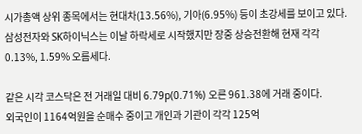시가총액 상위 종목에서는 현대차(13.56%), 기아(6.95%) 등이 초강세를 보이고 있다.
삼성전자와 SK하이닉스는 이날 하락세로 시작했지만 장중 상승전환해 현재 각각 0.13%, 1.59% 오름세다.

같은 시각 코스닥은 전 거래일 대비 6.79p(0.71%) 오른 961.38에 거래 중이다.
외국인이 1164억원을 순매수 중이고 개인과 기관이 각각 125억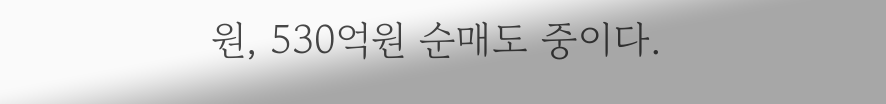원, 530억원 순매도 중이다.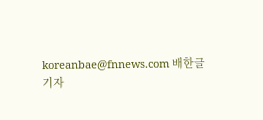koreanbae@fnnews.com 배한글 기자